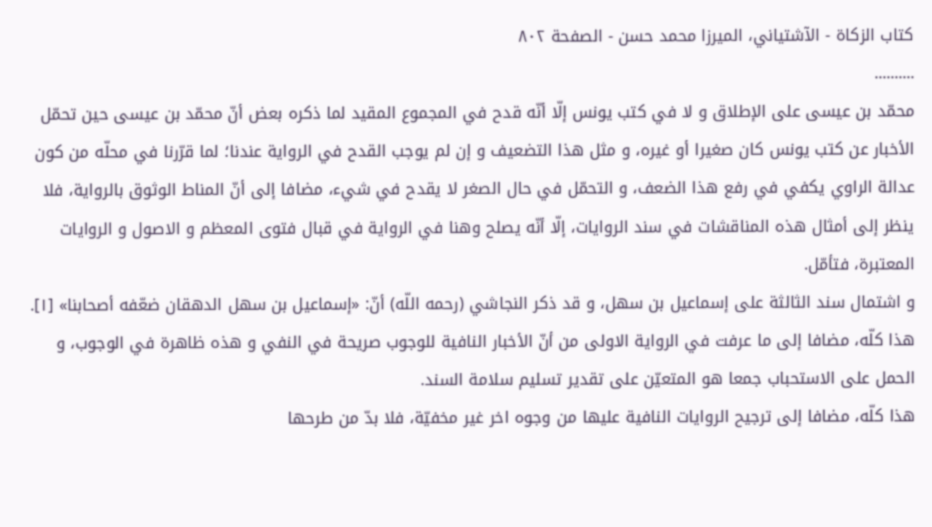كتاب الزكاة - الآشتياني، الميرزا محمد حسن - الصفحة ٨٠٢
..........
محمّد بن عيسى على الإطلاق و لا في كتب يونس إلّا أنّه قدح في المجموع المقيد لما ذكره بعض أنّ محمّد بن عيسى حين تحمّل الأخبار عن كتب يونس كان صغيرا أو غيره، و مثل هذا التضعيف و إن لم يوجب القدح في الرواية عندنا؛ لما قرّرنا في محلّه من كون عدالة الراوي يكفي في رفع هذا الضعف، و التحمّل في حال الصغر لا يقدح في شيء، مضافا إلى أنّ المناط الوثوق بالرواية، فلا ينظر إلى أمثال هذه المناقشات في سند الروايات، إلّا أنّه يصلح وهنا في الرواية في قبال فتوى المعظم و الاصول و الروايات المعتبرة، فتأمّل.
و اشتمال سند الثالثة على إسماعيل بن سهل، و قد ذكر النجاشي (رحمه اللّه) أنّ: «إسماعيل بن سهل الدهقان ضعّفه أصحابنا» [١].
هذا كلّه، مضافا إلى ما عرفت في الرواية الاولى من أنّ الأخبار النافية للوجوب صريحة في النفي و هذه ظاهرة في الوجوب، و الحمل على الاستحباب جمعا هو المتعيّن على تقدير تسليم سلامة السند.
هذا كلّه، مضافا إلى ترجيح الروايات النافية عليها من وجوه اخر غير مخفيّة، فلا بدّ من طرحها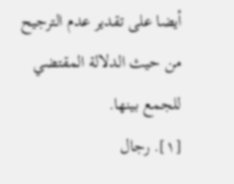أيضا على تقدير عدم الترجيح من حيث الدلالة المقتضي للجمع بينها.
[١]. رجال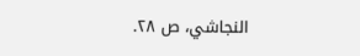النجاشي، ص ٢٨.